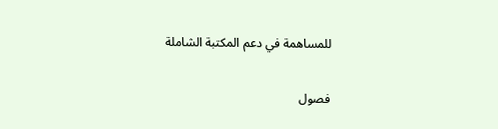للمساهمة في دعم المكتبة الشاملة

فصول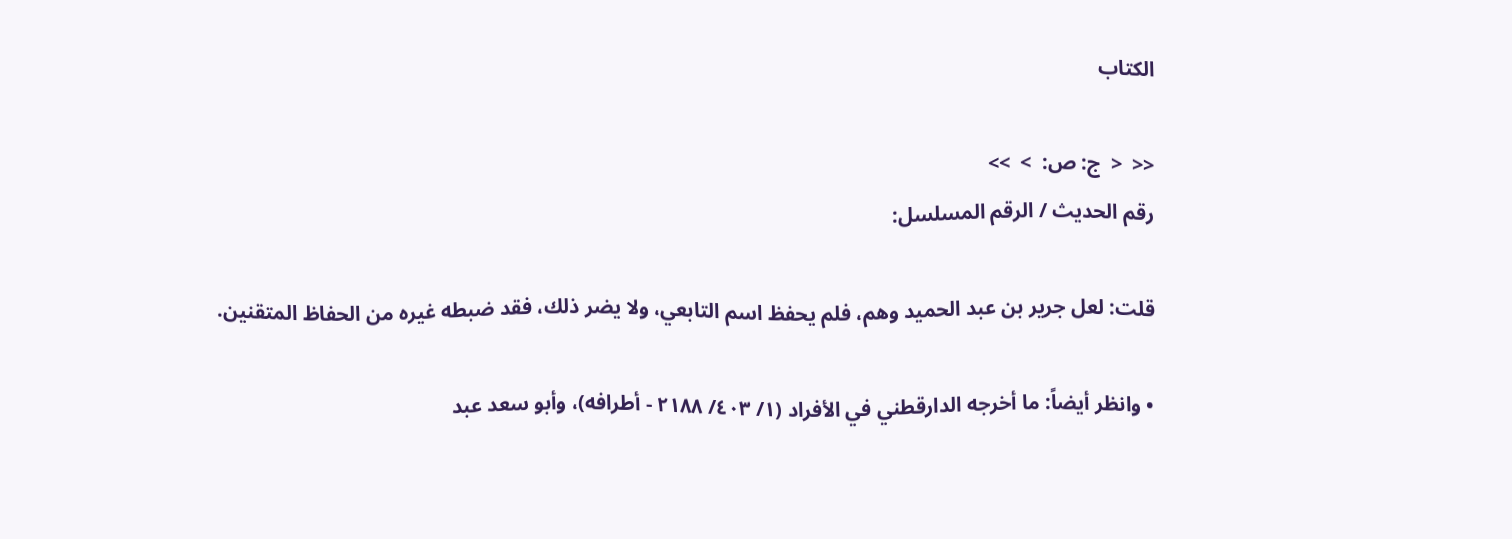الكتاب

<<  <  ج: ص:  >  >>
رقم الحديث / الرقم المسلسل:

قلت: لعل جرير بن عبد الحميد وهم، فلم يحفظ اسم التابعي، ولا يضر ذلك، فقد ضبطه غيره من الحفاظ المتقنين.

• وانظر أيضاً: ما أخرجه الدارقطني في الأفراد (١/ ٤٠٣/ ٢١٨٨ - أطرافه)، وأبو سعد عبد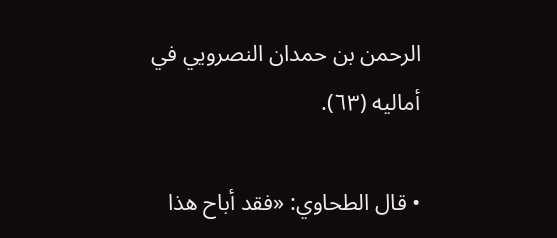الرحمن بن حمدان النصرويي في أماليه (٦٣).

• قال الطحاوي: «فقد أباح هذا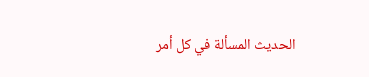الحديث المسألة في كل أمر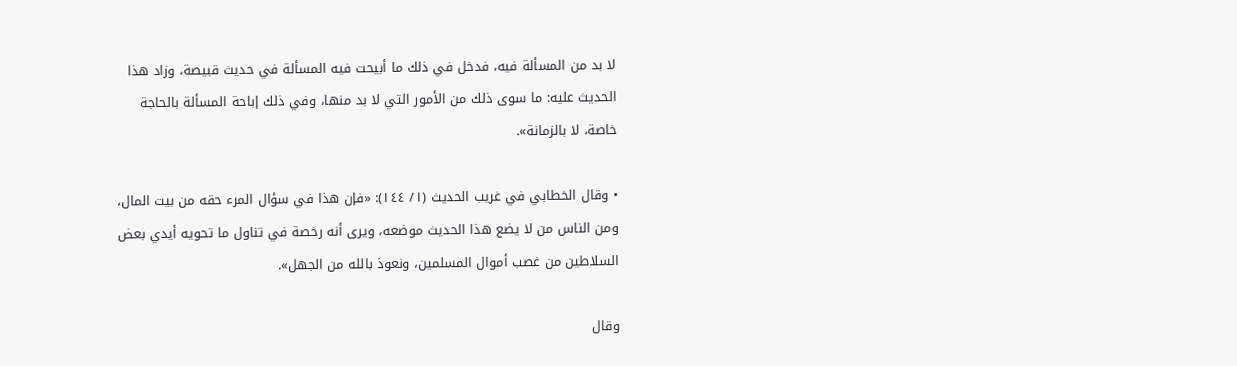لا بد من المسألة فيه، فدخل في ذلك ما أبيحت فيه المسألة في حديث قبيصة، وزاد هذا الحديث عليه: ما سوى ذلك من الأمور التي لا بد منها، وفي ذلك إباحة المسألة بالحاجة خاصة، لا بالزمانة».

• وقال الخطابي في غريب الحديث (١/ ١٤٤): «فإن هذا في سؤال المرء حقه من بيت المال، ومن الناس من لا يضع هذا الحديث موضعه، ويرى أنه رخصة في تناول ما تحويه أيدي بعض السلاطين من غصب أموال المسلمين، ونعوذ بالله من الجهل».

وقال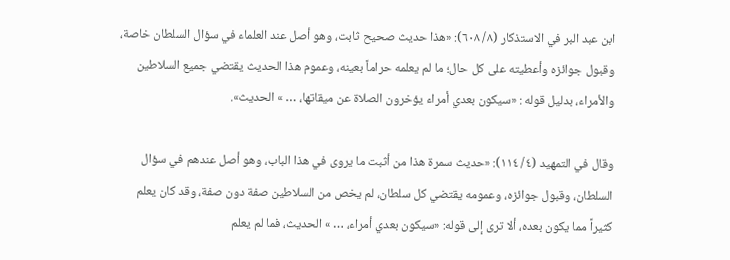ابن عبد البر في الاستذكار (٨/ ٦٠٨): «هذا حديث صحيح ثابت، وهو أصل عند العلماء في سؤال السلطان خاصة، وقبول جوائزه وأعطيته على كل حال؛ ما لم يعلمه حراماً بعينه، وعموم هذا الحديث يقتضي جميع السلاطين والأمراء، بدليل قوله : «سيكون بعدي أمراء يؤخرون الصلاة عن ميقاتها، … » الحديث».

وقال في التمهيد (٤/ ١١٤): «حديث سمرة هذا من أثبت ما يروى في هذا الباب، وهو أصل عندهم في سؤال السلطان، وقبول جوائزه، وعمومه يقتضي كل سلطان، لم يخص من السلاطين صفة دون صفة، وقد كان يعلم كثيراً مما يكون بعده، ألا ترى إلى قوله: «سيكون بعدي أمراء، … » الحديث، فما لم يعلم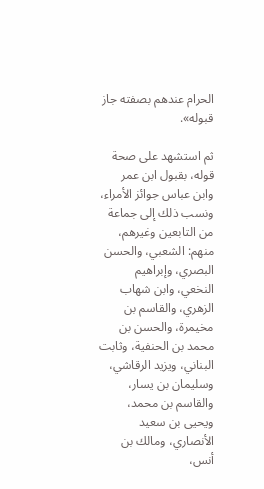الحرام عندهم بصفته جاز قبوله».

ثم استشهد على صحة قوله، بقبول ابن عمر وابن عباس جوائز الأمراء، ونسب ذلك إلى جماعة من التابعين وغيرهم، منهم: الشعبي، والحسن البصري، وإبراهيم النخعي، وابن شهاب الزهري، والقاسم بن مخيمرة، والحسن بن محمد بن الحنفية، وثابت البناني، ويزيد الرقاشي، وسليمان بن يسار، والقاسم بن محمد، ويحيى بن سعيد الأنصاري، ومالك بن أنس،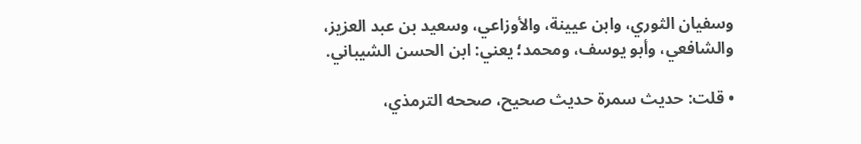وسفيان الثوري، وابن عيينة، والأوزاعي، وسعيد بن عبد العزيز، والشافعي، وأبو يوسف، ومحمد؛ يعني: ابن الحسن الشيباني.

• قلت: حديث سمرة حديث صحيح، صححه الترمذي،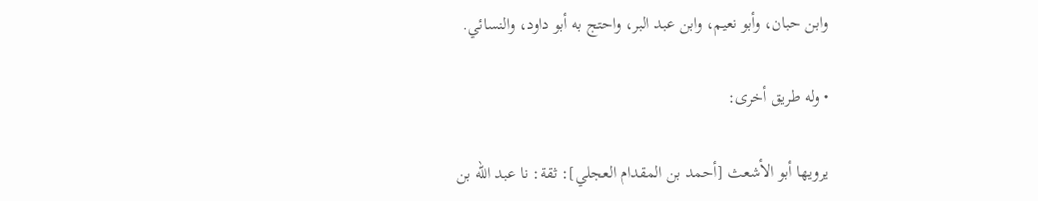وابن حبان، وأبو نعيم، وابن عبد البر، واحتج به أبو داود، والنسائي.

• وله طريق أخرى:

يرويها أبو الأشعث [أحمد بن المقدام العجلي]: ثقة: نا عبد الله بن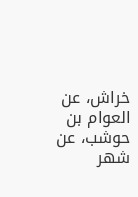خراش، عن العوام بن حوشب، عن شهر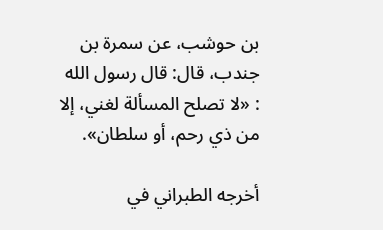بن حوشب، عن سمرة بن جندب، قال: قال رسول الله : «لا تصلح المسألة لغني، إلا من ذي رحم، أو سلطان».

أخرجه الطبراني في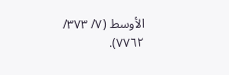الأوسط (٧/ ٣٧٣/ ٧٧٦٢).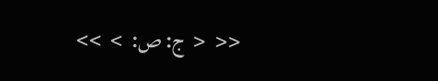<<  <  ج: ص:  >  >>